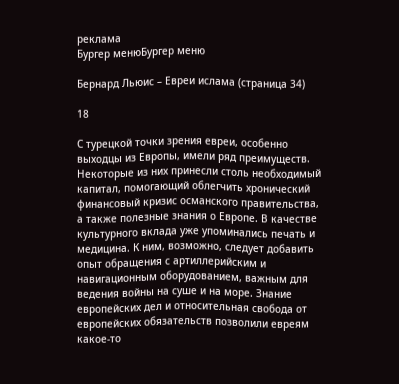реклама
Бургер менюБургер меню

Бернард Льюис – Евреи ислама (страница 34)

18

С турецкой точки зрения евреи, особенно выходцы из Европы, имели ряд преимуществ. Некоторые из них принесли столь необходимый капитал, помогающий облегчить хронический финансовый кризис османского правительства, а также полезные знания о Европе. В качестве культурного вклада уже упоминались печать и медицина. К ним, возможно, следует добавить опыт обращения с артиллерийским и навигационным оборудованием, важным для ведения войны на суше и на море. Знание европейских дел и относительная свобода от европейских обязательств позволили евреям какое-то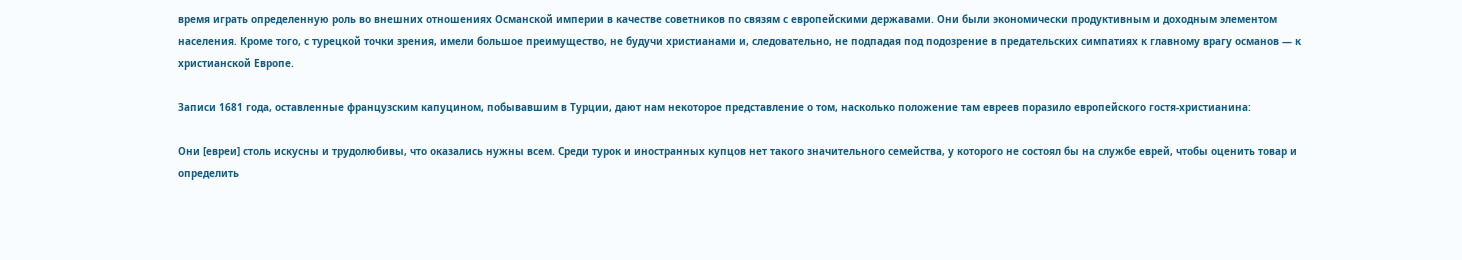время играть определенную роль во внешних отношениях Османской империи в качестве советников по связям с европейскими державами. Они были экономически продуктивным и доходным элементом населения. Кроме того, с турецкой точки зрения, имели большое преимущество, не будучи христианами и, следовательно, не подпадая под подозрение в предательских симпатиях к главному врагу османов — к христианской Европе.

Записи 1681 года, оставленные французским капуцином, побывавшим в Турции, дают нам некоторое представление о том, насколько положение там евреев поразило европейского гостя-христианина:

Они [евреи] столь искусны и трудолюбивы, что оказались нужны всем. Среди турок и иностранных купцов нет такого значительного семейства, у которого не состоял бы на службе еврей, чтобы оценить товар и определить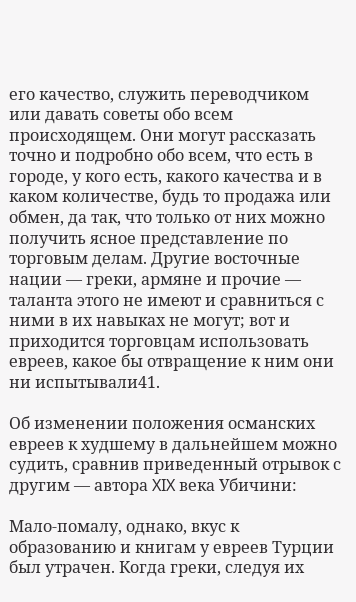его качество, служить переводчиком или давать советы обо всем происходящем. Они могут рассказать точно и подробно обо всем, что есть в городе, у кого есть, какого качества и в каком количестве, будь то продажа или обмен, да так, что только от них можно получить ясное представление по торговым делам. Другие восточные нации — греки, армяне и прочие — таланта этого не имеют и сравниться с ними в их навыках не могут; вот и приходится торговцам использовать евреев, какое бы отвращение к ним они ни испытывали41.

Об изменении положения османских евреев к худшему в дальнейшем можно судить, сравнив приведенный отрывок с другим — автора XIX века Убичини:

Мало-помалу, однако, вкус к образованию и книгам у евреев Турции был утрачен. Когда греки, следуя их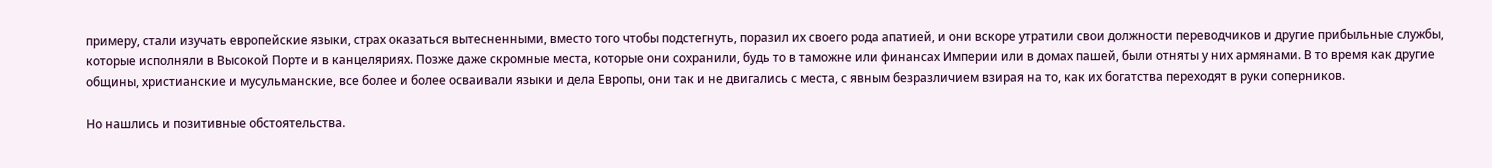примеру, стали изучать европейские языки, страх оказаться вытесненными, вместо того чтобы подстегнуть, поразил их своего рода апатией, и они вскоре утратили свои должности переводчиков и другие прибыльные службы, которые исполняли в Высокой Порте и в канцеляриях. Позже даже скромные места, которые они сохранили, будь то в таможне или финансах Империи или в домах пашей, были отняты у них армянами. В то время как другие общины, христианские и мусульманские, все более и более осваивали языки и дела Европы, они так и не двигались с места, с явным безразличием взирая на то, как их богатства переходят в руки соперников.

Но нашлись и позитивные обстоятельства.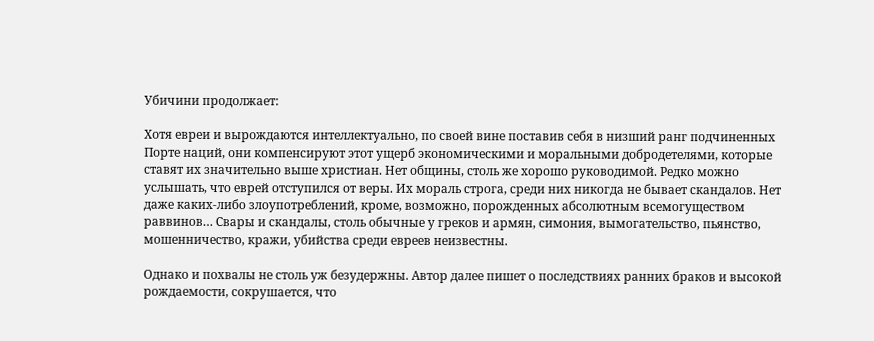Убичини продолжает:

Хотя евреи и вырождаются интеллектуально, по своей вине поставив себя в низший ранг подчиненных Порте наций, они компенсируют этот ущерб экономическими и моральными добродетелями, которые ставят их значительно выше христиан. Нет общины, столь же хорошо руководимой. Редко можно услышать, что еврей отступился от веры. Их мораль строга, среди них никогда не бывает скандалов. Нет даже каких-либо злоупотреблений, кроме, возможно, порожденных абсолютным всемогуществом раввинов… Свары и скандалы, столь обычные у греков и армян, симония, вымогательство, пьянство, мошенничество, кражи, убийства среди евреев неизвестны.

Однако и похвалы не столь уж безудержны. Автор далее пишет о последствиях ранних браков и высокой рождаемости, сокрушается, что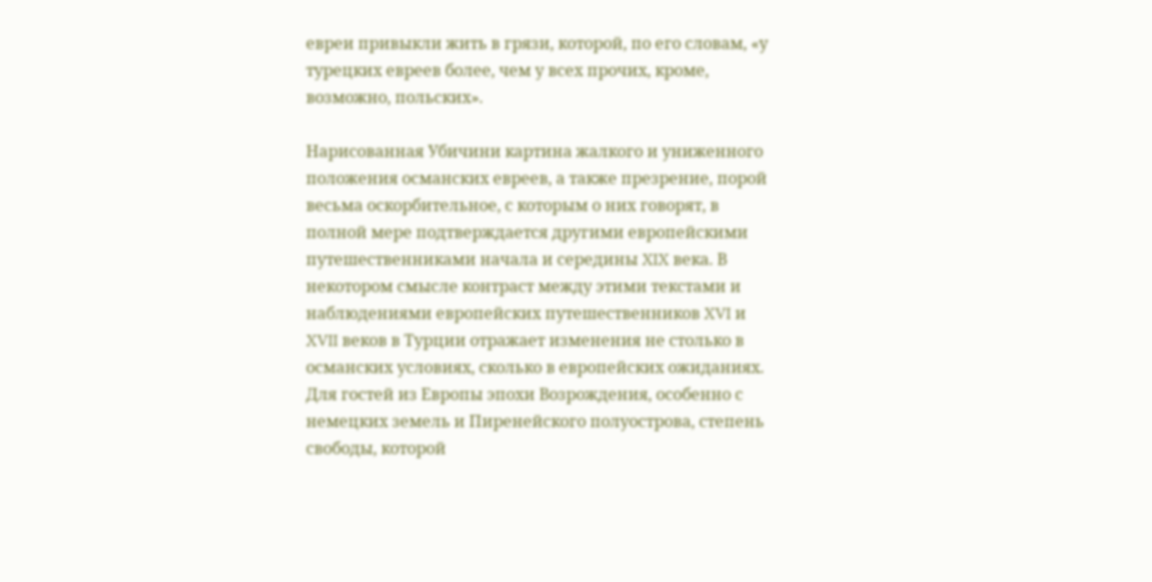евреи привыкли жить в грязи, которой, по его словам, «у турецких евреев более, чем у всех прочих, кроме, возможно, польских».

Нарисованная Убичини картина жалкого и униженного положения османских евреев, а также презрение, порой весьма оскорбительное, с которым о них говорят, в полной мере подтверждается другими европейскими путешественниками начала и середины XIX века. В некотором смысле контраст между этими текстами и наблюдениями европейских путешественников XVI и XVII веков в Турции отражает изменения не столько в османских условиях, сколько в европейских ожиданиях. Для гостей из Европы эпохи Возрождения, особенно с немецких земель и Пиренейского полуострова, степень свободы, которой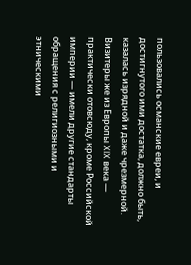пользовались османские евреи, и достигнутого ими достатка, должно быть, казалась изрядной и даже чрезмерной. Визитеры же из Европы XIX века — практически отовсюду, кроме Российской империи — имели другие стандарты обращения с религиозными и этническими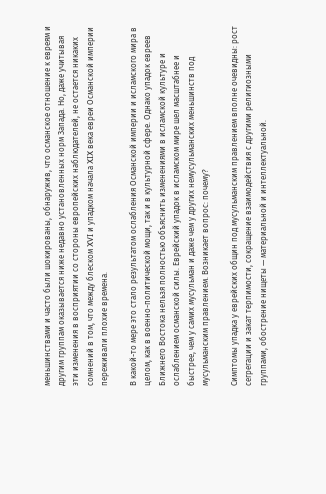меньшинствами и часто были шокированы, обнаружив, что османское отношение к евреям и другим группам оказывается ниже недавно установленных норм Запада. Но, даже учитывая эти изменения в восприятии со стороны европейских наблюдателей, не остается никаких сомнений в том, что между блеском XVI и упадком начала XIX века евреи Османской империи переживали плохие времена.

В какой-то мере это стало результатом ослабления Османской империи и исламского мира в целом, как в военно-политической мощи, так и в культурной сфере. Однако упадок евреев Ближнего Востока нельзя полностью объяснить изменениями в исламской культуре и ослаблением османской силы. Еврейский упадок в исламском мире шел масштабнее и быстрее, чем у самих мусульман и даже чем у других немусульманских меньшинств под мусульманским правлением. Возникает вопрос: почему?

Симптомы упадка у еврейских общин под мусульманским правлением вполне очевидны: рост сегрегации и закат терпимости, сокращение взаимодействия с другими религиозными группами, обострение нищеты — материальной и интеллектуальной.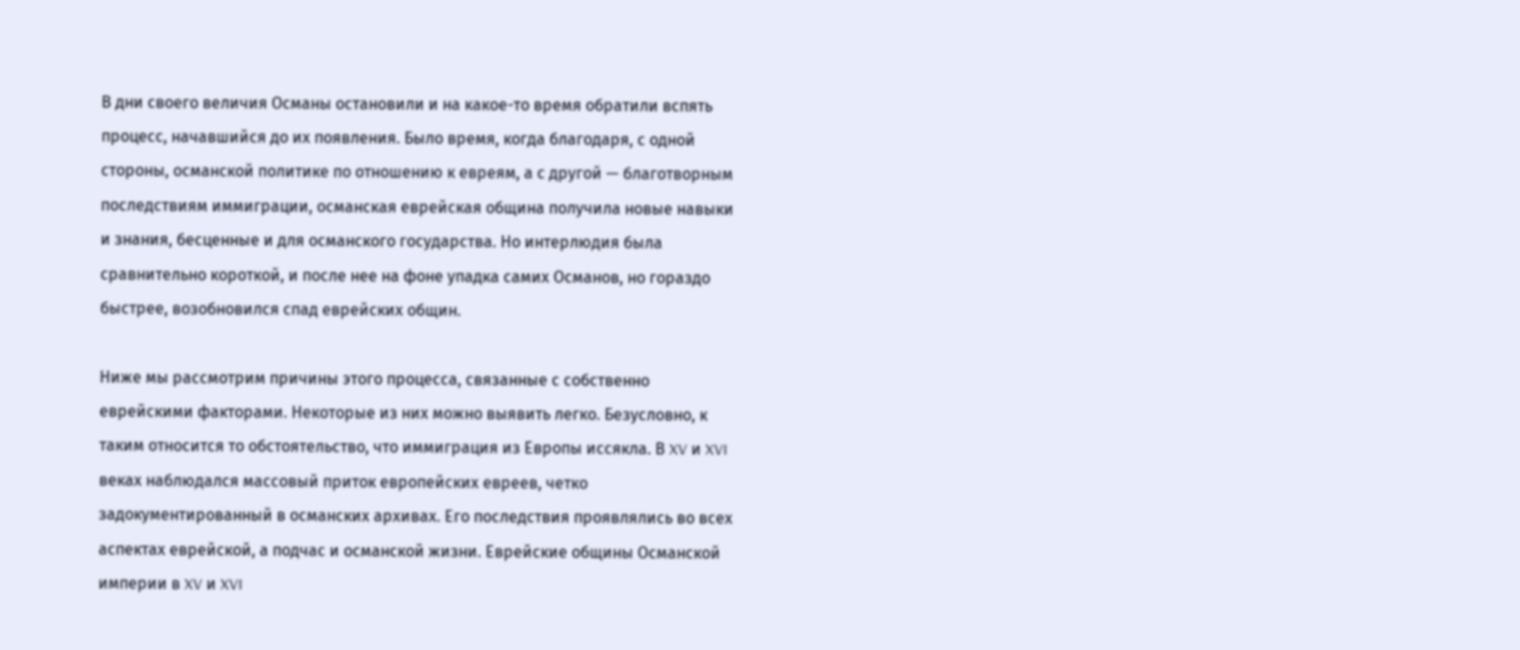В дни своего величия Османы остановили и на какое-то время обратили вспять процесс, начавшийся до их появления. Было время, когда благодаря, с одной стороны, османской политике по отношению к евреям, а с другой — благотворным последствиям иммиграции, османская еврейская община получила новые навыки и знания, бесценные и для османского государства. Но интерлюдия была сравнительно короткой, и после нее на фоне упадка самих Османов, но гораздо быстрее, возобновился спад еврейских общин.

Ниже мы рассмотрим причины этого процесса, связанные с собственно еврейскими факторами. Некоторые из них можно выявить легко. Безусловно, к таким относится то обстоятельство, что иммиграция из Европы иссякла. В XV и XVI веках наблюдался массовый приток европейских евреев, четко задокументированный в османских архивах. Его последствия проявлялись во всех аспектах еврейской, а подчас и османской жизни. Еврейские общины Османской империи в XV и XVI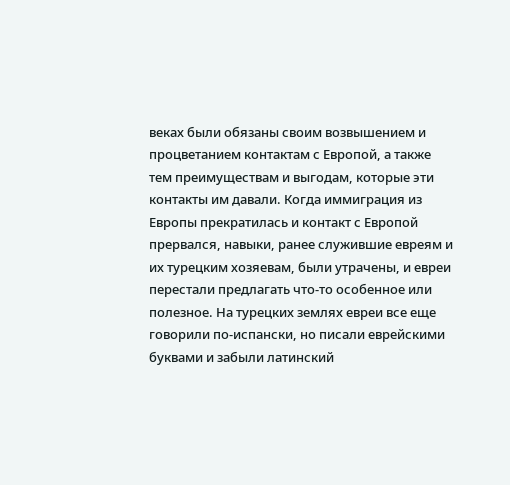веках были обязаны своим возвышением и процветанием контактам с Европой, а также тем преимуществам и выгодам, которые эти контакты им давали. Когда иммиграция из Европы прекратилась и контакт с Европой прервался, навыки, ранее служившие евреям и их турецким хозяевам, были утрачены, и евреи перестали предлагать что-то особенное или полезное. На турецких землях евреи все еще говорили по-испански, но писали еврейскими буквами и забыли латинский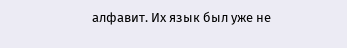алфавит. Их язык был уже не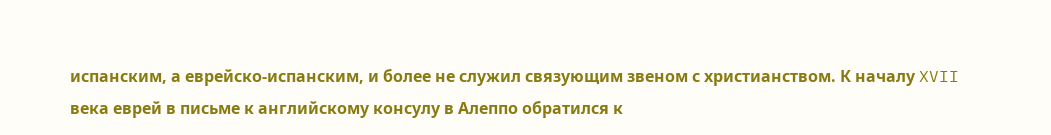испанским, а еврейско-испанским, и более не служил связующим звеном с христианством. К началу XVII века еврей в письме к английскому консулу в Алеппо обратился к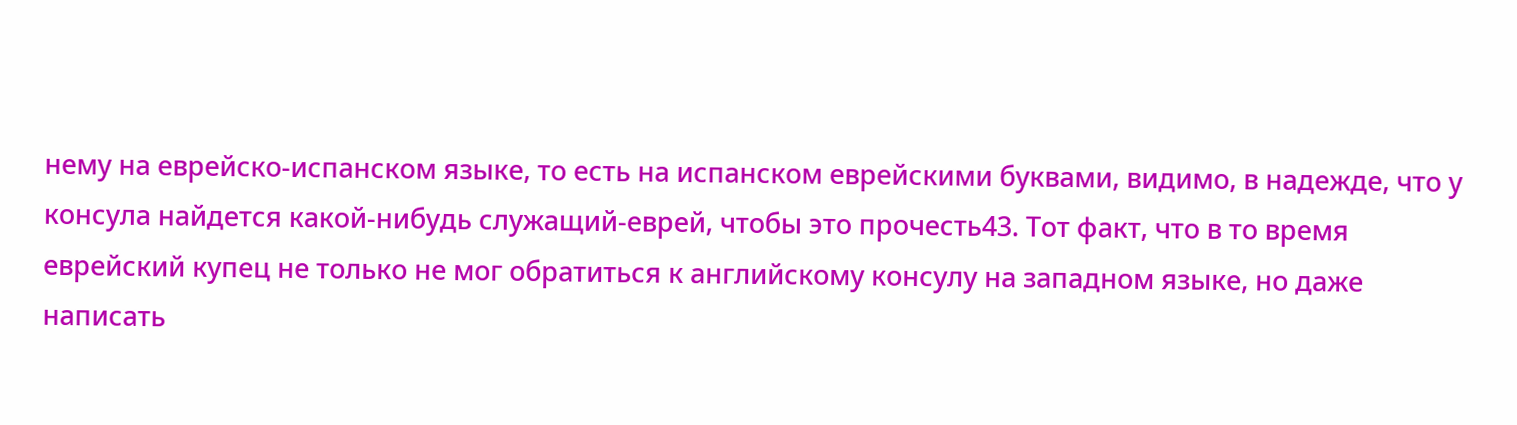нему на еврейско-испанском языке, то есть на испанском еврейскими буквами, видимо, в надежде, что у консула найдется какой-нибудь служащий-еврей, чтобы это прочесть43. Тот факт, что в то время еврейский купец не только не мог обратиться к английскому консулу на западном языке, но даже написать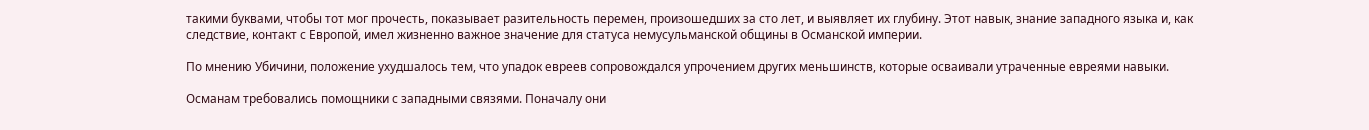такими буквами, чтобы тот мог прочесть, показывает разительность перемен, произошедших за сто лет, и выявляет их глубину. Этот навык, знание западного языка и, как следствие, контакт с Европой, имел жизненно важное значение для статуса немусульманской общины в Османской империи.

По мнению Убичини, положение ухудшалось тем, что упадок евреев сопровождался упрочением других меньшинств, которые осваивали утраченные евреями навыки.

Османам требовались помощники с западными связями. Поначалу они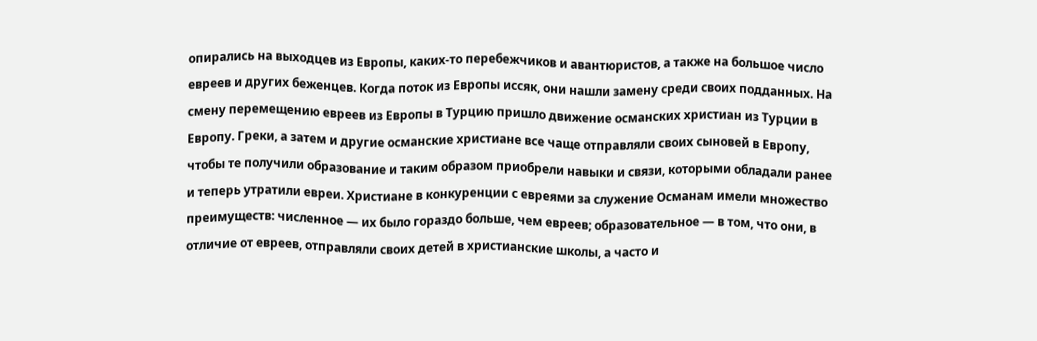опирались на выходцев из Европы, каких-то перебежчиков и авантюристов, а также на большое число евреев и других беженцев. Когда поток из Европы иссяк, они нашли замену среди своих подданных. На смену перемещению евреев из Европы в Турцию пришло движение османских христиан из Турции в Европу. Греки, а затем и другие османские христиане все чаще отправляли своих сыновей в Европу, чтобы те получили образование и таким образом приобрели навыки и связи, которыми обладали ранее и теперь утратили евреи. Христиане в конкуренции с евреями за служение Османам имели множество преимуществ: численное — их было гораздо больше, чем евреев; образовательное — в том, что они, в отличие от евреев, отправляли своих детей в христианские школы, а часто и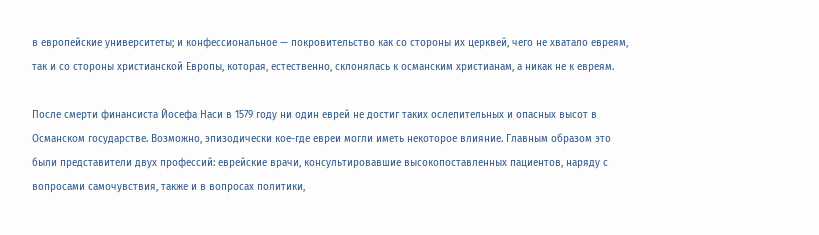в европейские университеты; и конфессиональное — покровительство как со стороны их церквей, чего не хватало евреям, так и со стороны христианской Европы, которая, естественно, склонялась к османским христианам, а никак не к евреям.

После смерти финансиста Йосефа Наси в 1579 году ни один еврей не достиг таких ослепительных и опасных высот в Османском государстве. Возможно, эпизодически кое-где евреи могли иметь некоторое влияние. Главным образом это были представители двух профессий: еврейские врачи, консультировавшие высокопоставленных пациентов, наряду с вопросами самочувствия, также и в вопросах политики,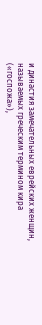и династия замечательных еврейских женщин, называемых греческим термином кира («госпожа»),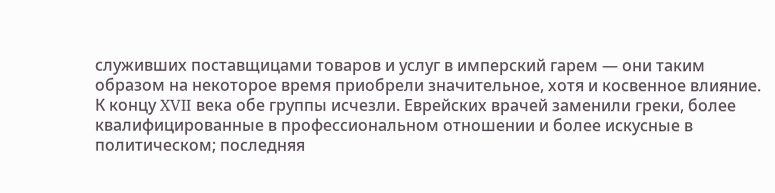служивших поставщицами товаров и услуг в имперский гарем — они таким образом на некоторое время приобрели значительное, хотя и косвенное влияние. К концу XVII века обе группы исчезли. Еврейских врачей заменили греки, более квалифицированные в профессиональном отношении и более искусные в политическом; последняя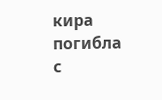кира погибла с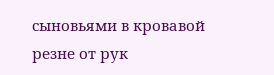сыновьями в кровавой резне от рук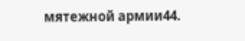мятежной армии44.